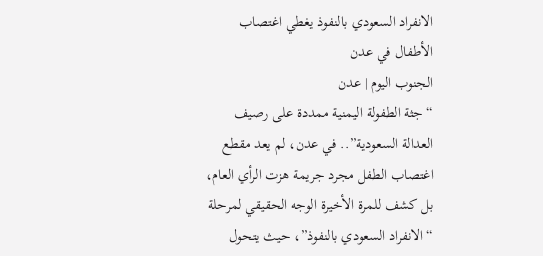الانفراد السعودي بالنفوذ يغطي اغتصاب الأطفال في عدن
الجنوب اليوم | عدن
“جثة الطفولة اليمنية ممددة على رصيف العدالة السعودية”.. في عدن، لم يعد مقطع اغتصاب الطفل مجرد جريمة هزت الرأي العام، بل كشف للمرة الأخيرة الوجه الحقيقي لمرحلة “الانفراد السعودي بالنفوذ”، حيث يتحول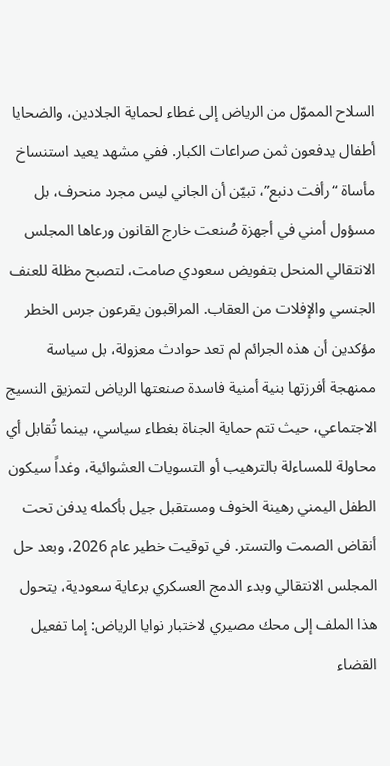السلاح المموّل من الرياض إلى غطاء لحماية الجلادين، والضحايا أطفال يدفعون ثمن صراعات الكبار. ففي مشهد يعيد استنساخ مأساة “رأفت دنبع”، تبيّن أن الجاني ليس مجرد منحرف، بل مسؤول أمني في أجهزة صُنعت خارج القانون ورعاها المجلس الانتقالي المنحل بتفويض سعودي صامت، لتصبح مظلة للعنف الجنسي والإفلات من العقاب. المراقبون يقرعون جرس الخطر مؤكدين أن هذه الجرائم لم تعد حوادث معزولة، بل سياسة ممنهجة أفرزتها بنية أمنية فاسدة صنعتها الرياض لتمزيق النسيج الاجتماعي، حيث تتم حماية الجناة بغطاء سياسي، بينما تُقابل أي محاولة للمساءلة بالترهيب أو التسويات العشوائية، وغداً سيكون الطفل اليمني رهينة الخوف ومستقبل جيل بأكمله يدفن تحت أنقاض الصمت والتستر. في توقيت خطير عام 2026، وبعد حل المجلس الانتقالي وبدء الدمج العسكري برعاية سعودية، يتحول هذا الملف إلى محك مصيري لاختبار نوايا الرياض: إما تفعيل القضاء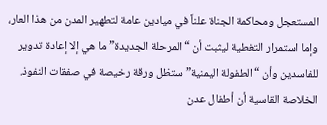المستعجل ومحاكمة الجناة علناً في ميادين عامة لتطهير المدن من هذا العار، وإما استمرار التغطية ليثبت أن “المرحلة الجديدة” ما هي إلا إعادة تدوير للفاسدين وأن “الطفولة اليمنية” ستظل ورقة رخيصة في صفقات النفوذ. الخلاصة القاسية أن أطفال عدن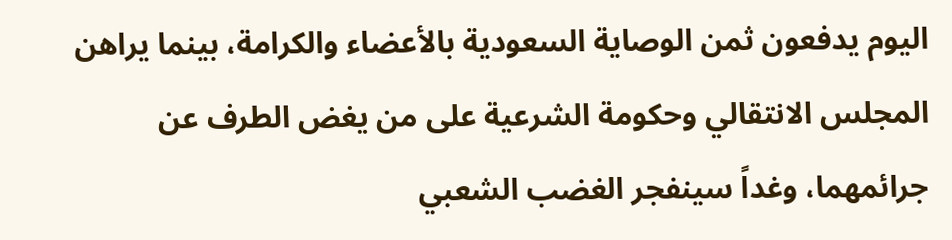اليوم يدفعون ثمن الوصاية السعودية بالأعضاء والكرامة، بينما يراهن المجلس الانتقالي وحكومة الشرعية على من يغض الطرف عن جرائمهما، وغداً سينفجر الغضب الشعبي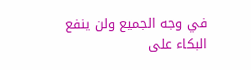في وجه الجميع ولن ينفع البكاء على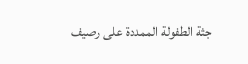جثة الطفولة الممددة على رصيف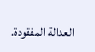العدالة المفقودة.